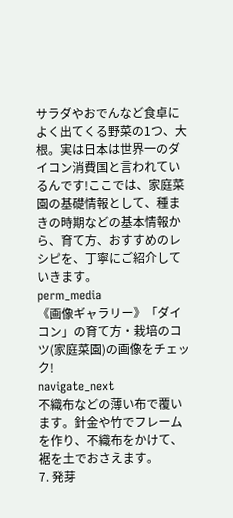サラダやおでんなど食卓によく出てくる野菜の1つ、大根。実は日本は世界一のダイコン消費国と言われているんです!ここでは、家庭菜園の基礎情報として、種まきの時期などの基本情報から、育て方、おすすめのレシピを、丁寧にご紹介していきます。
perm_media
《画像ギャラリー》「ダイコン」の育て方・栽培のコツ(家庭菜園)の画像をチェック!
navigate_next
不織布などの薄い布で覆います。針金や竹でフレームを作り、不織布をかけて、裾を土でおさえます。
7. 発芽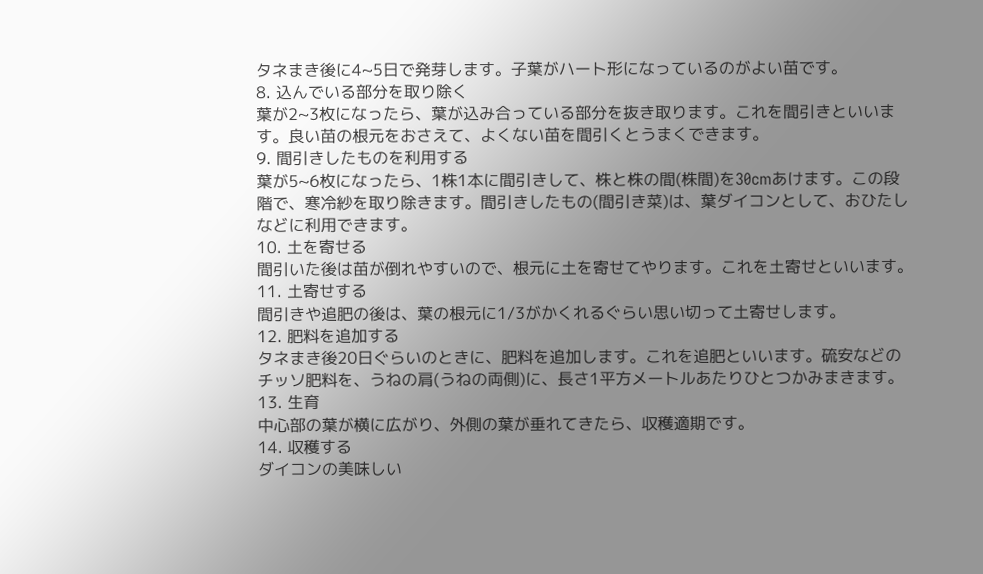タネまき後に4~5日で発芽します。子葉がハート形になっているのがよい苗です。
8. 込んでいる部分を取り除く
葉が2~3枚になったら、葉が込み合っている部分を抜き取ります。これを間引きといいます。良い苗の根元をおさえて、よくない苗を間引くとうまくできます。
9. 間引きしたものを利用する
葉が5~6枚になったら、1株1本に間引きして、株と株の間(株間)を30cmあけます。この段階で、寒冷紗を取り除きます。間引きしたもの(間引き菜)は、葉ダイコンとして、おひたしなどに利用できます。
10. 土を寄せる
間引いた後は苗が倒れやすいので、根元に土を寄せてやります。これを土寄せといいます。
11. 土寄せする
間引きや追肥の後は、葉の根元に1/3がかくれるぐらい思い切って土寄せします。
12. 肥料を追加する
タネまき後20日ぐらいのときに、肥料を追加します。これを追肥といいます。硫安などのチッソ肥料を、うねの肩(うねの両側)に、長さ1平方メートルあたりひとつかみまきます。
13. 生育
中心部の葉が横に広がり、外側の葉が垂れてきたら、収穫適期です。
14. 収穫する
ダイコンの美味しい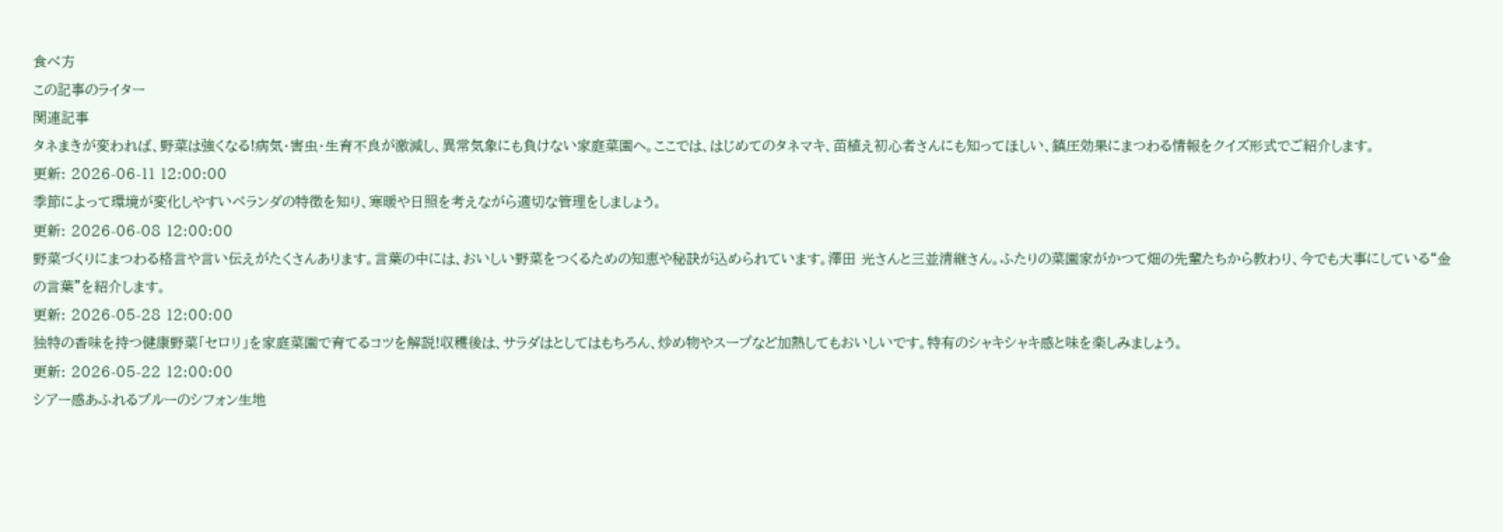食べ方
この記事のライター
関連記事
タネまきが変われば、野菜は強くなる!病気・害虫・生育不良が激減し、異常気象にも負けない家庭菜園へ。ここでは、はじめてのタネマキ、苗植え初心者さんにも知ってほしい、鎮圧効果にまつわる情報をクイズ形式でご紹介します。
更新: 2026-06-11 12:00:00
季節によって環境が変化しやすいベランダの特徴を知り、寒暖や日照を考えながら適切な管理をしましょう。
更新: 2026-06-08 12:00:00
野菜づくりにまつわる格言や言い伝えがたくさんあります。言葉の中には、おいしい野菜をつくるための知恵や秘訣が込められています。澤田 光さんと三並清継さん。ふたりの菜園家がかつて畑の先輩たちから教わり、今でも大事にしている“金の言葉”を紹介します。
更新: 2026-05-28 12:00:00
独特の香味を持つ健康野菜「セロリ」を家庭菜園で育てるコツを解説!収穫後は、サラダはとしてはもちろん、炒め物やスープなど加熱してもおいしいです。特有のシャキシャキ感と味を楽しみましょう。
更新: 2026-05-22 12:00:00
シアー感あふれるブルーのシフォン生地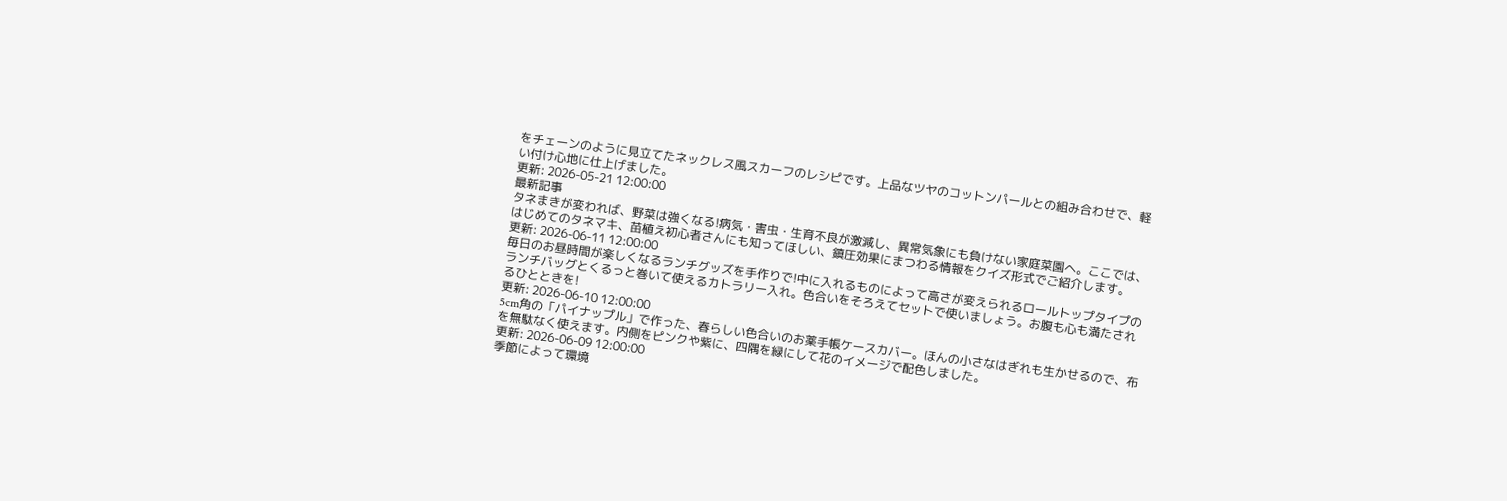をチェーンのように見立てたネックレス風スカーフのレシピです。上品なツヤのコットンパールとの組み合わせで、軽い付け心地に仕上げました。
更新: 2026-05-21 12:00:00
最新記事
タネまきが変われば、野菜は強くなる!病気・害虫・生育不良が激減し、異常気象にも負けない家庭菜園へ。ここでは、はじめてのタネマキ、苗植え初心者さんにも知ってほしい、鎮圧効果にまつわる情報をクイズ形式でご紹介します。
更新: 2026-06-11 12:00:00
毎日のお昼時間が楽しくなるランチグッズを手作りで!中に入れるものによって高さが変えられるロールトップタイプのランチバッグとくるっと巻いて使えるカトラリー入れ。色合いをそろえてセットで使いましょう。お腹も心も満たされるひとときを!
更新: 2026-06-10 12:00:00
5cm角の「パイナップル」で作った、春らしい色合いのお薬手帳ケースカバー。ほんの小さなはぎれも生かせるので、布を無駄なく使えます。内側をピンクや紫に、四隅を緑にして花のイメージで配色しました。
更新: 2026-06-09 12:00:00
季節によって環境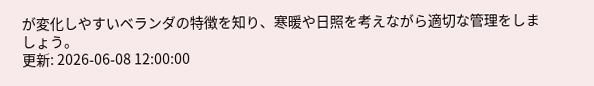が変化しやすいベランダの特徴を知り、寒暖や日照を考えながら適切な管理をしましょう。
更新: 2026-06-08 12:00:00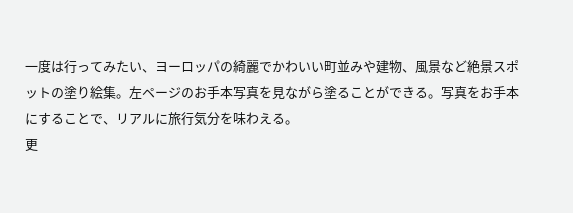一度は行ってみたい、ヨーロッパの綺麗でかわいい町並みや建物、風景など絶景スポットの塗り絵集。左ページのお手本写真を見ながら塗ることができる。写真をお手本にすることで、リアルに旅行気分を味わえる。
更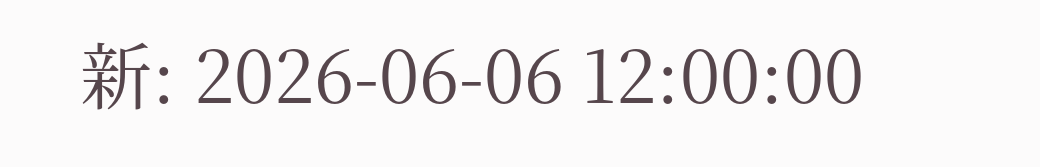新: 2026-06-06 12:00:00